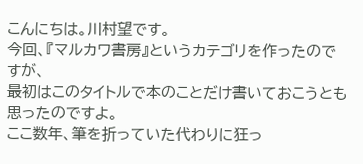こんにちは。川村望です。
今回、『マルカワ書房』というカテゴリを作ったのですが、
最初はこのタイトルで本のことだけ書いておこうとも思ったのですよ。
ここ数年、筆を折っていた代わりに狂っ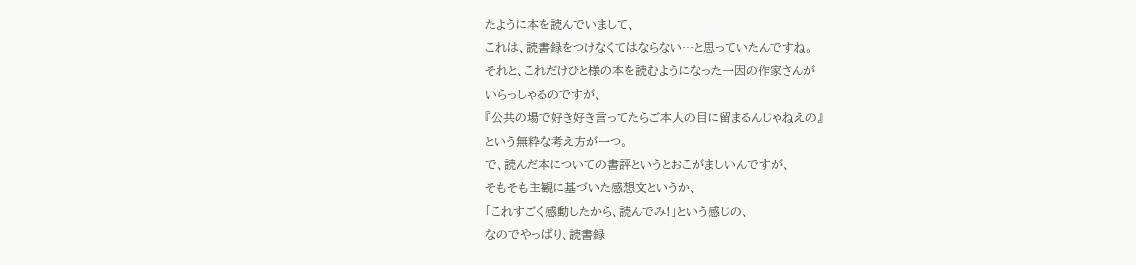たように本を読んでいまして、
これは、読書録をつけなくてはならない…と思っていたんですね。
それと、これだけひと様の本を読むようになった一因の作家さんが
いらっしゃるのですが、
『公共の場で好き好き言ってたらご本人の目に留まるんじゃねえの』
という無粋な考え方が一つ。
で、読んだ本についての書評というとおこがましいんですが、
そもそも主観に基づいた感想文というか、
「これすごく感動したから、読んでみ!」という感じの、
なのでやっぱり、読書録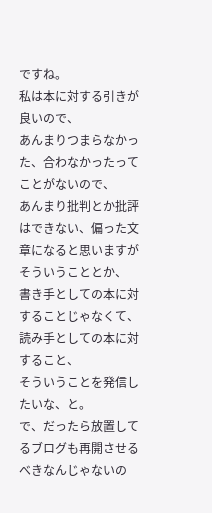ですね。
私は本に対する引きが良いので、
あんまりつまらなかった、合わなかったってことがないので、
あんまり批判とか批評はできない、偏った文章になると思いますがそういうこととか、
書き手としての本に対することじゃなくて、
読み手としての本に対すること、
そういうことを発信したいな、と。
で、だったら放置してるブログも再開させるべきなんじゃないの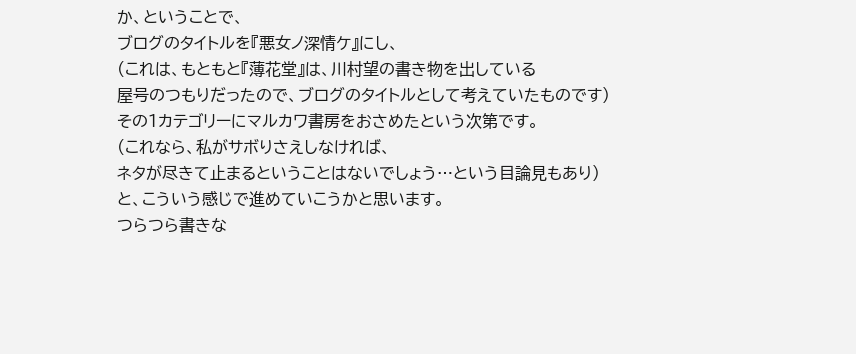か、ということで、
ブログのタイトルを『悪女ノ深情ケ』にし、
(これは、もともと『薄花堂』は、川村望の書き物を出している
屋号のつもりだったので、ブログのタイトルとして考えていたものです)
その1カテゴリーにマルカワ書房をおさめたという次第です。
(これなら、私がサボりさえしなければ、
ネタが尽きて止まるということはないでしょう…という目論見もあり)
と、こういう感じで進めていこうかと思います。
つらつら書きな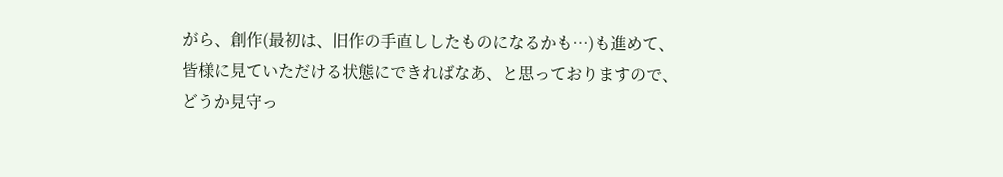がら、創作(最初は、旧作の手直ししたものになるかも…)も進めて、
皆様に見ていただける状態にできればなあ、と思っておりますので、
どうか見守っ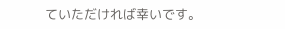ていただければ幸いです。